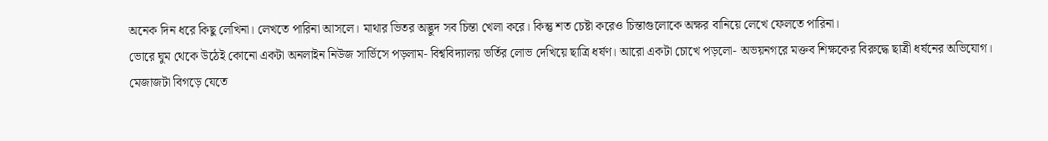অনেক দিন ধরে কিছু লেখিনা। লেখতে পারিনা আসলে। মাথার ভিতর অদ্ভুদ সব চিন্তা খেলা করে। কিন্তু শত চেষ্টা করেও চিন্তাগুলোকে অক্ষর বানিয়ে লেখে ফেলতে পারিনা।
ভোরে ঘুম থেকে উঠেই কোনো একটা অনলাইন নিউজ সার্ভিসে পড়লাম- বিশ্ববিদ্যালয় ভর্তির লোভ দেখিয়ে ছাত্রি ধর্ষণ। আরো একটা চোখে পড়লো- অভয়নগরে মক্তব শিক্ষকের বিরুদ্ধে ছাত্রী ধর্ষনের অভিযোগ।
মেজাজটা বিগড়ে যেতে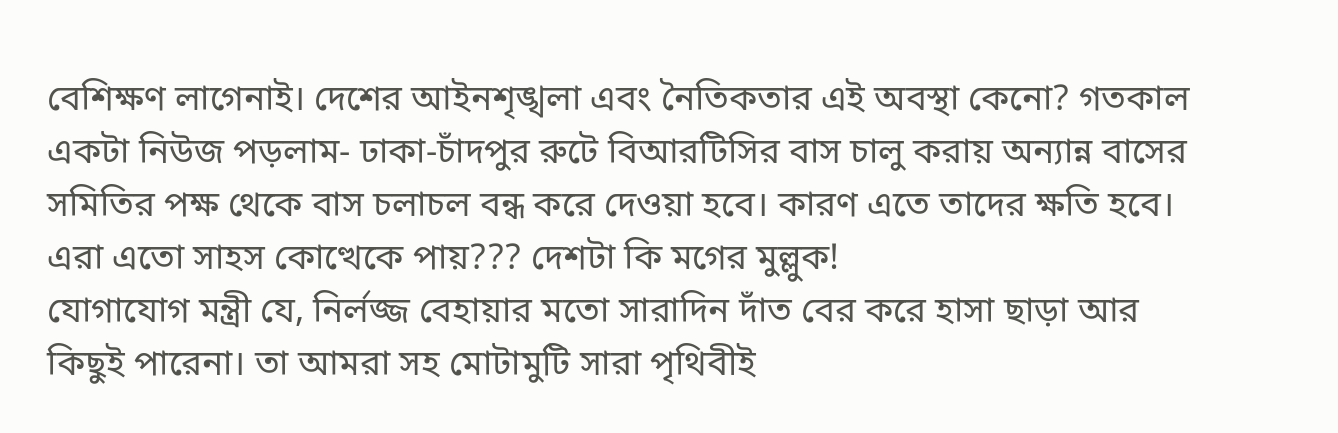বেশিক্ষণ লাগেনাই। দেশের আইনশৃঙ্খলা এবং নৈতিকতার এই অবস্থা কেনো? গতকাল একটা নিউজ পড়লাম- ঢাকা-চাঁদপুর রুটে বিআরটিসির বাস চালু করায় অন্যান্ন বাসের সমিতির পক্ষ থেকে বাস চলাচল বন্ধ করে দেওয়া হবে। কারণ এতে তাদের ক্ষতি হবে। এরা এতো সাহস কোত্থেকে পায়??? দেশটা কি মগের মুল্লুক!
যোগাযোগ মন্ত্রী যে, নির্লজ্জ বেহায়ার মতো সারাদিন দাঁত বের করে হাসা ছাড়া আর কিছুই পারেনা। তা আমরা সহ মোটামুটি সারা পৃথিবীই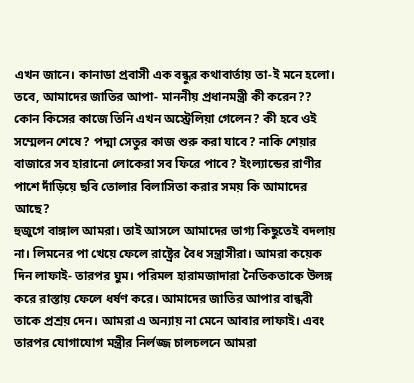এখন জানে। কানাডা প্রবাসী এক বন্ধুর কথাবার্তায় তা-ই মনে হলো। তবে, আমাদের জাতির আপা- মাননীয় প্রধানমন্ত্রী কী করেন?? কোন কিসের কাজে তিনি এখন অস্ট্রেলিয়া গেলেন? কী হবে ওই সম্মেলন শেষে? পদ্মা সেতুর কাজ শুরু করা যাবে? নাকি শেয়ার বাজারে সব হারানো লোকেরা সব ফিরে পাবে? ইংল্যান্ডের রাণীর পাশে দাঁড়িয়ে ছবি তোলার বিলাসিতা করার সময় কি আমাদের আছে?
হুজুগে বাঙ্গাল আমরা। তাই আসলে আমাদের ভাগ্য কিছুতেই বদলায় না। লিমনের পা খেয়ে ফেলে রাষ্ট্রের বৈধ সন্ত্রাসীরা। আমরা কয়েক দিন লাফাই- তারপর ঘুম। পরিমল হারামজাদারা নৈতিকতাকে উলঙ্গ করে রাস্তায় ফেলে ধর্ষণ করে। আমাদের জাতির আপার বান্ধবী তাকে প্রশ্রয় দেন। আমরা এ অন্যায় না মেনে আবার লাফাই। এবং তারপর যোগাযোগ মন্ত্রীর নির্লজ্জ চালচলনে আমরা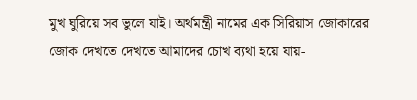মুখ ঘুরিয়ে সব ভুলে যাই। অর্থমন্ত্রী নামের এক সিরিয়াস জোকারের জোক দেখতে দেখতে আমাদের চোখ ব্যথা হয়ে যায়-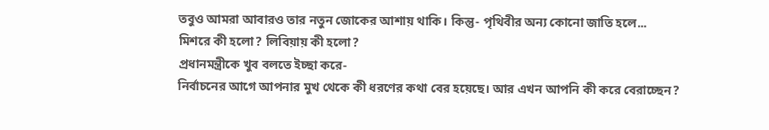তবুও আমরা আবারও তার নতুন জোকের আশায় থাকি। কিন্তু- পৃথিবীর অন্য কোনো জাতি হলে...
মিশরে কী হলো? লিবিয়ায় কী হলো?
প্রধানমন্ত্রীকে খুব বলতে ইচ্ছা করে-
নির্বাচনের আগে আপনার মুখ থেকে কী ধরণের কথা বের হয়েছে। আর এখন আপনি কী করে বেরাচ্ছেন?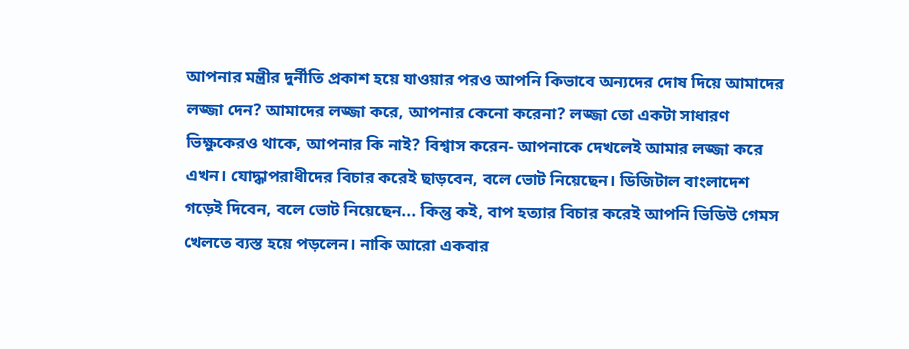আপনার মন্ত্রীর দুর্নীতি প্রকাশ হয়ে যাওয়ার পরও আপনি কিভাবে অন্যদের দোষ দিয়ে আমাদের লজ্জা দেন? আমাদের লজ্জা করে, আপনার কেনো করেনা? লজ্জা তো একটা সাধারণ ভিক্ষুকেরও থাকে, আপনার কি নাই? বিশ্বাস করেন- আপনাকে দেখলেই আমার লজ্জা করে এখন। যোদ্ধাপরাধীদের বিচার করেই ছাড়বেন, বলে ভোট নিয়েছেন। ডিজিটাল বাংলাদেশ গড়েই দিবেন, বলে ভোট নিয়েছেন... কিন্তু কই, বাপ হত্যার বিচার করেই আপনি ভিডিউ গেমস খেলতে ব্যস্ত হয়ে পড়লেন। নাকি আরো একবার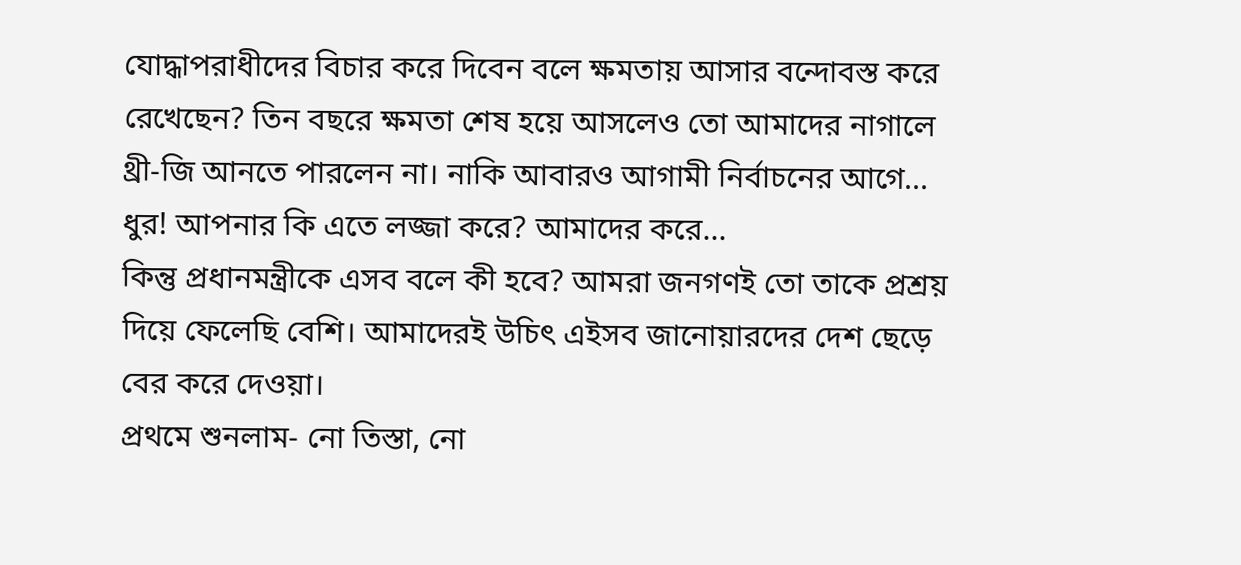যোদ্ধাপরাধীদের বিচার করে দিবেন বলে ক্ষমতায় আসার বন্দোবস্ত করে রেখেছেন? তিন বছরে ক্ষমতা শেষ হয়ে আসলেও তো আমাদের নাগালে থ্রী-জি আনতে পারলেন না। নাকি আবারও আগামী নির্বাচনের আগে... ধুর! আপনার কি এতে লজ্জা করে? আমাদের করে...
কিন্তু প্রধানমন্ত্রীকে এসব বলে কী হবে? আমরা জনগণই তো তাকে প্রশ্রয় দিয়ে ফেলেছি বেশি। আমাদেরই উচিৎ এইসব জানোয়ারদের দেশ ছেড়ে বের করে দেওয়া।
প্রথমে শুনলাম- নো তিস্তা, নো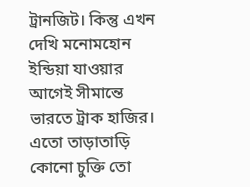ট্রানজিট। কিন্তু এখন দেখি মনোমহোন ইন্ডিয়া যাওয়ার আগেই সীমান্তে ভারতে ট্রাক হাজির। এতো তাড়াতাড়ি কোনো চুক্তি তো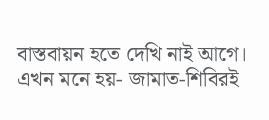বাস্তবায়ন হতে দেখি নাই আগে। এখন মনে হয়- জামাত-শিবিরই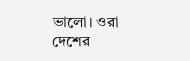ভালো। ওরা দেশের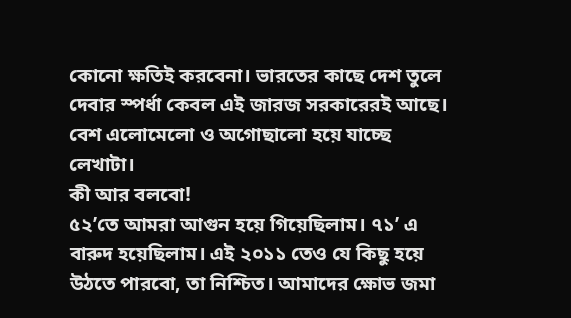কোনো ক্ষতিই করবেনা। ভারতের কাছে দেশ তুলে দেবার স্পর্ধা কেবল এই জারজ সরকারেরই আছে।
বেশ এলোমেলো ও অগোছালো হয়ে যাচ্ছে লেখাটা।
কী আর বলবো!
৫২’তে আমরা আগুন হয়ে গিয়েছিলাম। ৭১’ এ বারুদ হয়েছিলাম। এই ২০১১ তেও যে কিছু হয়ে উঠতে পারবো, তা নিশ্চিত। আমাদের ক্ষোভ জমা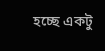হচ্ছে একটু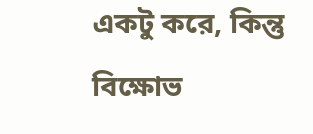একটু করে, কিন্তু বিক্ষোভ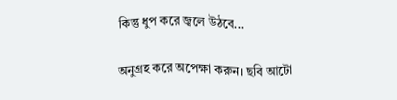কিন্তু ধুপ করে জ্বলে উঠবে...

অনুগ্রহ করে অপেক্ষা করুন। ছবি আটো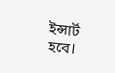ইন্সার্ট হবে।